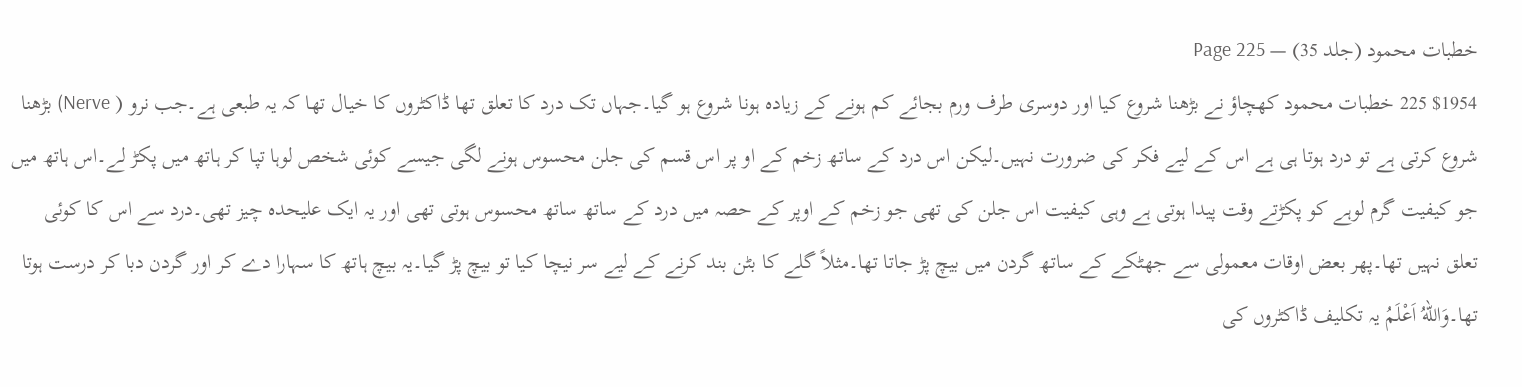خطبات محمود (جلد 35) — Page 225
$1954 225 خطبات محمود کھچاؤ نے بڑھنا شروع کیا اور دوسری طرف ورم بجائے کم ہونے کے زیادہ ہونا شروع ہو گیا۔جہاں تک درد کا تعلق تھا ڈاکٹروں کا خیال تھا کہ یہ طبعی ہے۔جب نرو ( Nerve) بڑھنا شروع کرتی ہے تو درد ہوتا ہی ہے اس کے لیے فکر کی ضرورت نہیں۔لیکن اس درد کے ساتھ زخم کے او پر اس قسم کی جلن محسوس ہونے لگی جیسے کوئی شخص لوہا تپا کر ہاتھ میں پکڑ لے۔اس ہاتھ میں جو کیفیت گرم لوہے کو پکڑتے وقت پیدا ہوتی ہے وہی کیفیت اس جلن کی تھی جو زخم کے اوپر کے حصہ میں درد کے ساتھ ساتھ محسوس ہوتی تھی اور یہ ایک علیحدہ چیز تھی۔درد سے اس کا کوئی تعلق نہیں تھا۔پھر بعض اوقات معمولی سے جھٹکے کے ساتھ گردن میں بیچ پڑ جاتا تھا۔مثلاً گلے کا بٹن بند کرنے کے لیے سر نیچا کیا تو بیچ پڑ گیا۔یہ بیچ ہاتھ کا سہارا دے کر اور گردن دبا کر درست ہوتا تھا۔وَاللهُ اَعْلَمُ یہ تکلیف ڈاکٹروں کی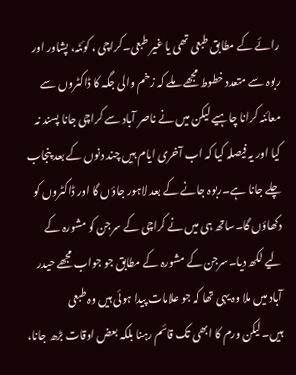رائے کے مطابق طبعی تھی یا غیر طبعی۔کراچی ، کوئٹہ، پشاور اور ربوہ سے متعدد خطوط مجھے ملے کہ زخم والی جگہ کا ڈاکٹروں سے معائنہ کرانا چاہیے لیکن میں نے ناصر آباد سے کراچی جانا پسند نہ کیا اور یہ فیصلہ کیا کہ اب آخری ایام ہیں چند دنوں کے بعد پنجاب چلے جانا ہے۔ربوہ جانے کے بعد لاہور جاؤں گا اور ڈاکٹروں کو دکھاؤں گا۔ساتھ ہی میں نے کراچی کے سرجن کو مشورہ کے لیے لکھ دیا۔سرجن کے مشورہ کے مطابق جو جواب مجھے حیدر آباد میں ملا وہ یہی تھا کہ جو علامات پیدا ہوئی ہیں وہ طبعی ہیں۔لیکن ورم کا ابھی تک قائم رہنا بلکہ بعض اوقات بڑھ جانا،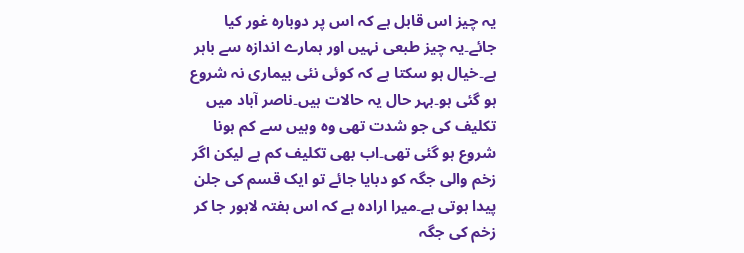یہ چیز اس قابل ہے کہ اس پر دوبارہ غور کیا جائے۔یہ چیز طبعی نہیں اور ہمارے اندازہ سے باہر ہے۔خیال ہو سکتا ہے کہ کوئی نئی بیماری نہ شروع ہو گئی ہو۔بہر حال یہ حالات ہیں۔ناصر آباد میں تکلیف کی جو شدت تھی وہ وہیں سے کم ہونا شروع ہو گئی تھی۔اب بھی تکلیف کم ہے لیکن اگر زخم والی جگہ کو دبایا جائے تو ایک قسم کی جلن پیدا ہوتی ہے۔میرا ارادہ ہے کہ اس ہفتہ لاہور جا کر زخم کی جگہ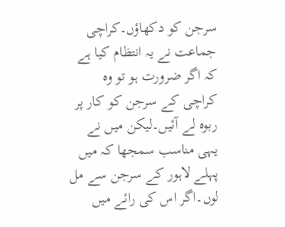سرجن کو دکھاؤں۔کراچی جماعت نے یہ انتظام کیا ہے کہ اگر ضرورت ہو تو وہ کراچی کے سرجن کو کار پر ربوہ لے آئیں۔لیکن میں نے یہی مناسب سمجھا کہ میں پہلے لاہور کے سرجن سے مل لوں۔اگر اس کی رائے میں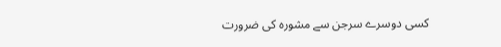کسی دوسرے سرجن سے مشورہ کی ضرورت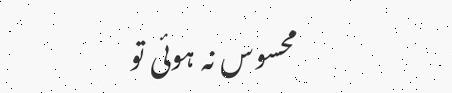محسوس نہ ہوئی تو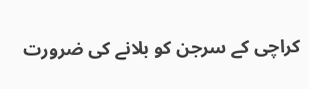کراچی کے سرجن کو بلانے کی ضرورت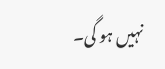نہیں ہو گی۔